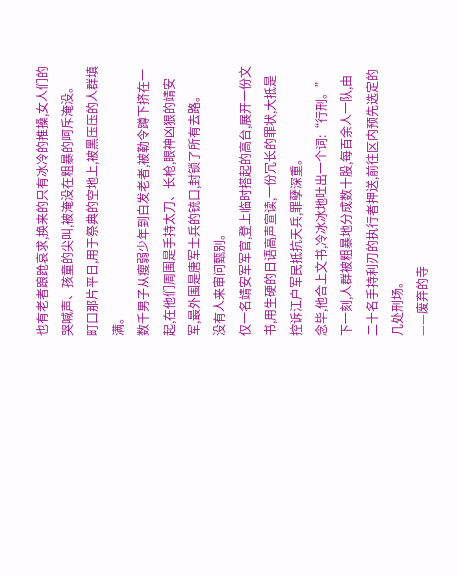也有老者踉跄哀求,换来的只有冰冷的推搡,女人们的哭喊声、孩童的尖叫,被淹没在粗暴的呵斥淹没。
町口那片平日,用于祭典的空地上,被黑压压的人群填满。
数千男子从瘦弱少年到白发老者,被勒令蹲下挤在一起,在他们周围是手持太刀、长枪,眼神凶狠的靖安军,最外围是唐军士兵的铳口,封锁了所有去路。
没有人来审问甄别。
仅一名靖安军军官,登上临时搭起的高台,展开一份文书,用生硬的日语高声宣读,一份冗长的罪状,大抵是控诉江户军民抵抗天兵,罪孽深重。
念毕,他合上文书,冷冰冰地吐出一个词:“行刑。”
下一刻,人群被粗暴地分成数十股,每百余人一队,由二十名手持利刃的执行者押送,前往区内预先选定的几处刑场。
——废弃的寺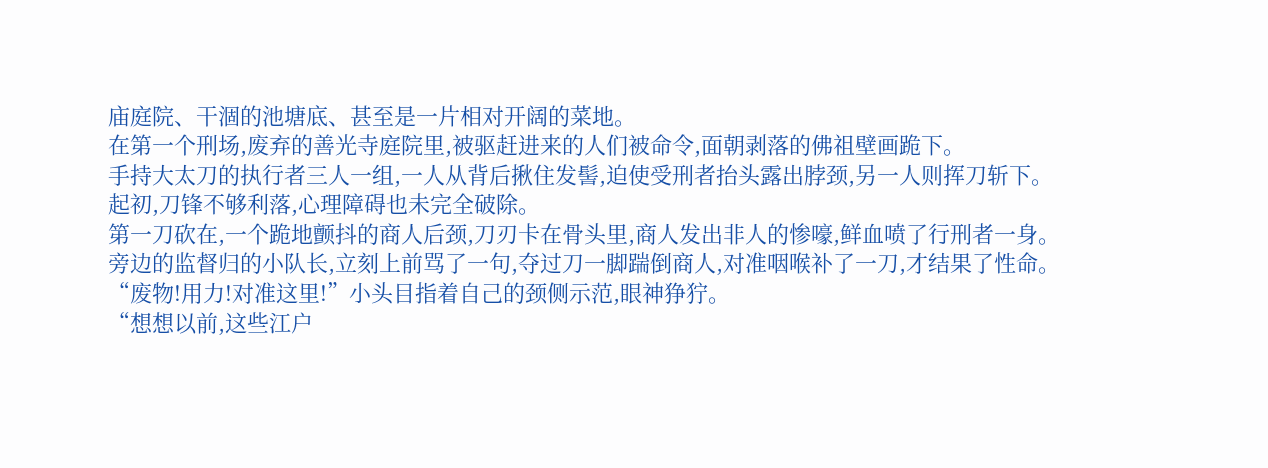庙庭院、干涸的池塘底、甚至是一片相对开阔的菜地。
在第一个刑场,废弃的善光寺庭院里,被驱赶进来的人们被命令,面朝剥落的佛祖壁画跪下。
手持大太刀的执行者三人一组,一人从背后揪住发髻,迫使受刑者抬头露出脖颈,另一人则挥刀斩下。
起初,刀锋不够利落,心理障碍也未完全破除。
第一刀砍在,一个跪地颤抖的商人后颈,刀刃卡在骨头里,商人发出非人的惨嚎,鲜血喷了行刑者一身。
旁边的监督归的小队长,立刻上前骂了一句,夺过刀一脚踹倒商人,对准咽喉补了一刀,才结果了性命。
“废物!用力!对准这里!”小头目指着自己的颈侧示范,眼神狰狞。
“想想以前,这些江户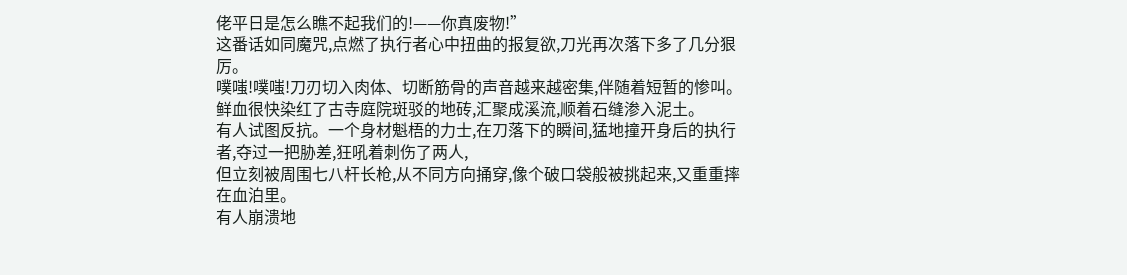佬平日是怎么瞧不起我们的!——你真废物!”
这番话如同魔咒,点燃了执行者心中扭曲的报复欲,刀光再次落下多了几分狠厉。
噗嗤!噗嗤!刀刃切入肉体、切断筋骨的声音越来越密集,伴随着短暂的惨叫。
鲜血很快染红了古寺庭院斑驳的地砖,汇聚成溪流,顺着石缝渗入泥土。
有人试图反抗。一个身材魁梧的力士,在刀落下的瞬间,猛地撞开身后的执行者,夺过一把胁差,狂吼着刺伤了两人,
但立刻被周围七八杆长枪,从不同方向捅穿,像个破口袋般被挑起来,又重重摔在血泊里。
有人崩溃地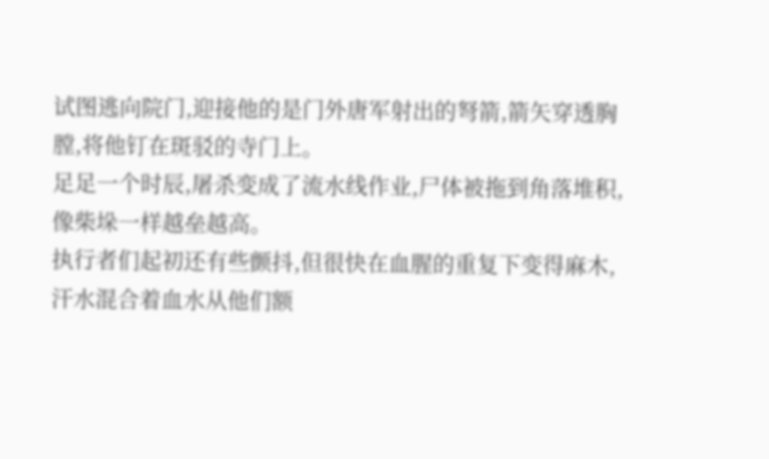试图逃向院门,迎接他的是门外唐军射出的弩箭,箭矢穿透胸膛,将他钉在斑驳的寺门上。
足足一个时辰,屠杀变成了流水线作业,尸体被拖到角落堆积,像柴垛一样越垒越高。
执行者们起初还有些颤抖,但很快在血腥的重复下变得麻木,汗水混合着血水从他们额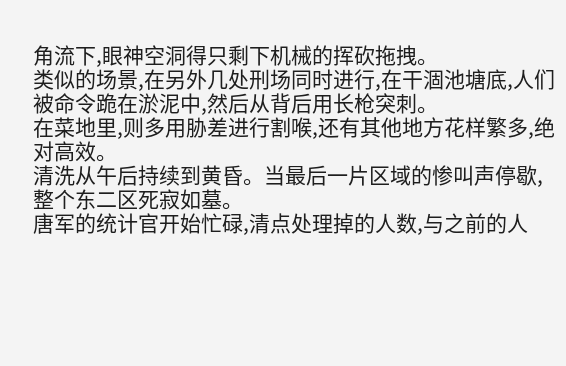角流下,眼神空洞得只剩下机械的挥砍拖拽。
类似的场景,在另外几处刑场同时进行,在干涸池塘底,人们被命令跪在淤泥中,然后从背后用长枪突刺。
在菜地里,则多用胁差进行割喉,还有其他地方花样繁多,绝对高效。
清洗从午后持续到黄昏。当最后一片区域的惨叫声停歇,整个东二区死寂如墓。
唐军的统计官开始忙碌,清点处理掉的人数,与之前的人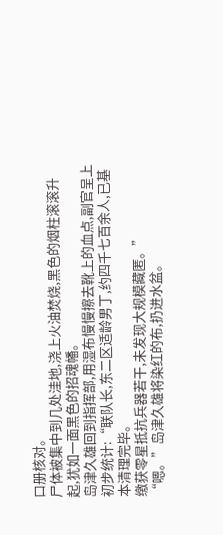口册核对。
尸体被集中到几处洼地,浇上火油焚烧,黑色的烟柱滚滚升起,犹如一面黑色的招魂幡。
岛津久雄回到指挥部,用湿布慢慢擦去靴上的血点,副官呈上初步统计:“联队长,东二区适龄男丁,约四千七百余人,已基本清理完毕。
缴获零星抵抗兵器若干,未发现大规模藏匿。”
“嗯。”岛津久雄将染红的布,扔进水盆。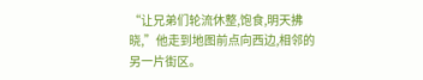“让兄弟们轮流休整,饱食,明天拂晓,”他走到地图前点向西边,相邻的另一片街区。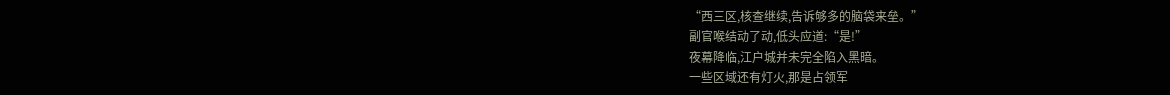“西三区,核查继续,告诉够多的脑袋来垒。”
副官喉结动了动,低头应道:“是!”
夜幕降临,江户城并未完全陷入黑暗。
一些区域还有灯火,那是占领军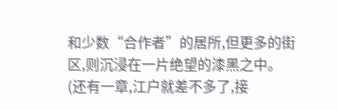和少数“合作者”的居所,但更多的街区,则沉浸在一片绝望的漆黑之中。
(还有一章,江户就差不多了,接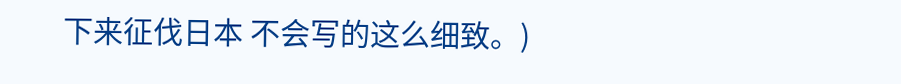下来征伐日本 不会写的这么细致。)